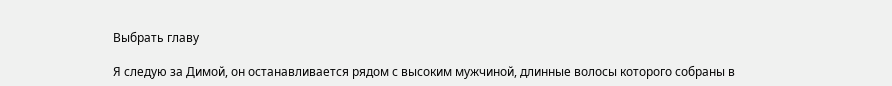Выбрать главу

Я следую за Димой, он останавливается рядом с высоким мужчиной, длинные волосы которого собраны в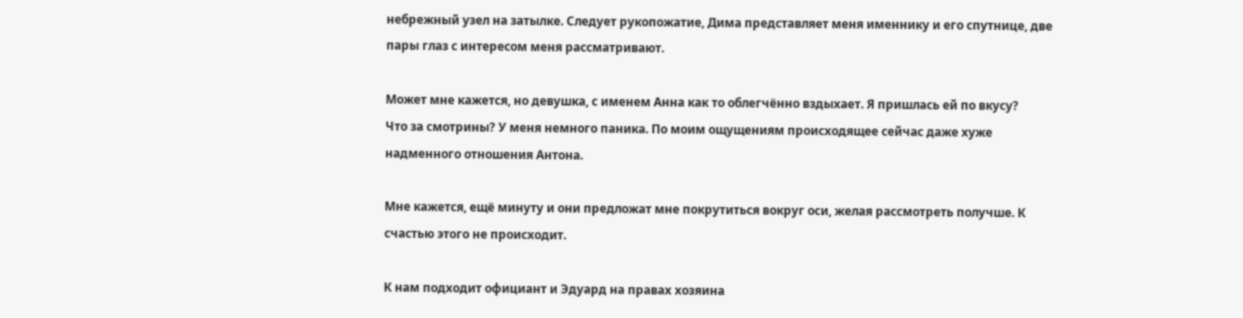небрежный узел на затылке. Следует рукопожатие, Дима представляет меня именнику и его спутнице, две пары глаз с интересом меня рассматривают.

Может мне кажется, но девушка, с именем Анна как то облегчённо вздыхает. Я пришлась ей по вкусу?
Что за смотрины? У меня немного паника. По моим ощущениям происходящее сейчас даже хуже надменного отношения Антона.

Мне кажется, ещё минуту и они предложат мне покрутиться вокруг оси, желая рассмотреть получше. К счастью этого не происходит.

К нам подходит официант и Эдуард на правах хозяина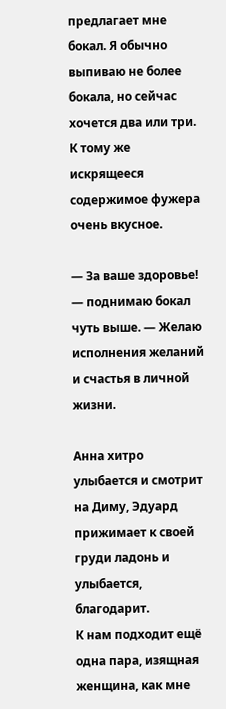предлагает мне бокал. Я обычно выпиваю не более бокала, но сейчас хочется два или три. К тому же искрящееся содержимое фужера очень вкусное.

— За ваше здоровье! — поднимаю бокал чуть выше. — Желаю исполнения желаний и счастья в личной жизни.

Анна хитро улыбается и смотрит на Диму, Эдуард прижимает к своей груди ладонь и улыбается, благодарит.
К нам подходит ещё одна пара, изящная женщина, как мне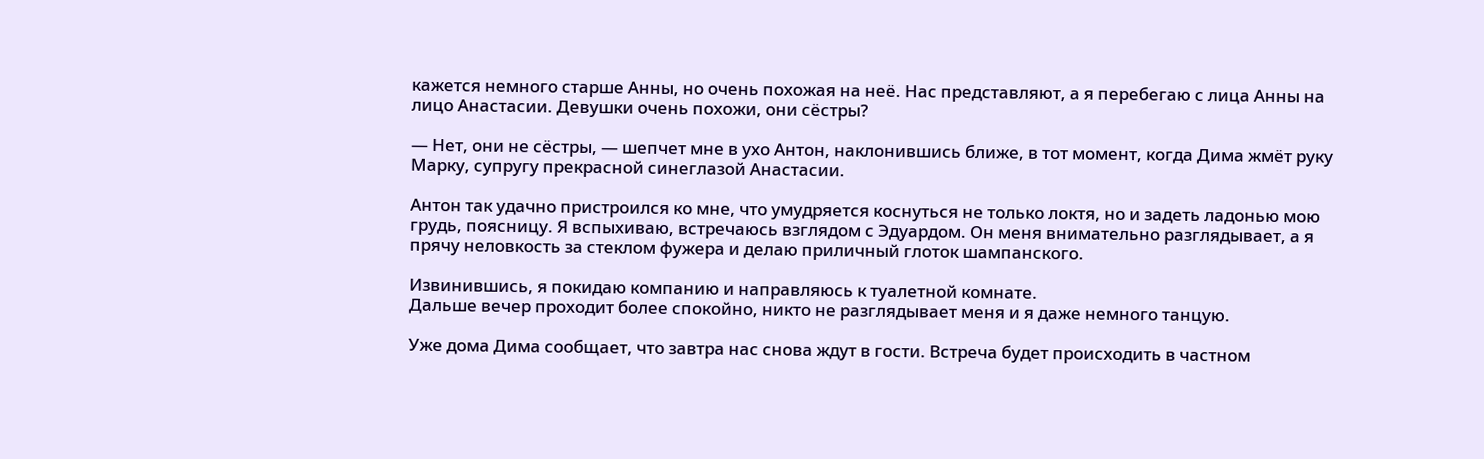кажется немного старше Анны, но очень похожая на неё. Нас представляют, а я перебегаю с лица Анны на лицо Анастасии. Девушки очень похожи, они сёстры?

— Нет, они не сёстры, — шепчет мне в ухо Антон, наклонившись ближе, в тот момент, когда Дима жмёт руку Марку, супругу прекрасной синеглазой Анастасии.

Антон так удачно пристроился ко мне, что умудряется коснуться не только локтя, но и задеть ладонью мою грудь, поясницу. Я вспыхиваю, встречаюсь взглядом с Эдуардом. Он меня внимательно разглядывает, а я прячу неловкость за стеклом фужера и делаю приличный глоток шампанского.

Извинившись, я покидаю компанию и направляюсь к туалетной комнате.
Дальше вечер проходит более спокойно, никто не разглядывает меня и я даже немного танцую.

Уже дома Дима сообщает, что завтра нас снова ждут в гости. Встреча будет происходить в частном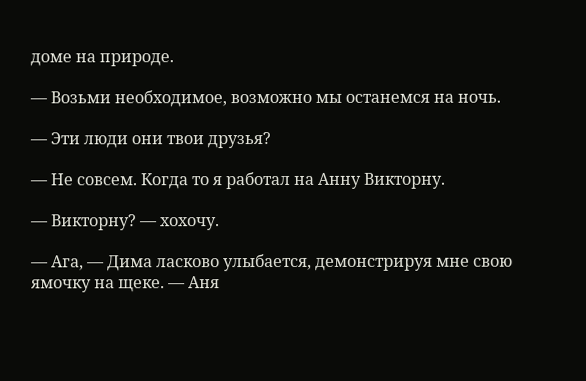доме на природе.

— Возьми необходимое, возможно мы останемся на ночь.

— Эти люди они твои друзья?

— Не совсем. Когда то я работал на Анну Викторну.

— Викторну? — хохочу.

— Ага, — Дима ласково улыбается, демонстрируя мне свою ямочку на щеке. — Аня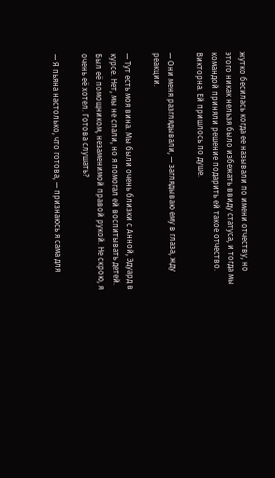жутко бесилась когда ее называли по имени отчеству, но этого никак нельзя было избежать ввиду статуса, и тогда мы командой приняли решение подарить ей такое отчество. Викторна. Ей пришлось по душе.

— Они меня разглядывали, — заглядываю ему в глаза, жду реакции.

— Тут есть моя вина. Мы были очень близки с Анной, Эдуард в курсе. Нет, мы не спали, но я помогал ей воспитывать детей. Был её помощником, незаменимой правой рукой. Не скрою, я очень её хотел. Готова слушать?

— Я пьяна настолько, что готова, — признаюсь я сама для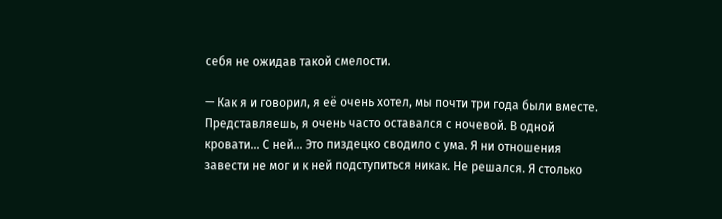себя не ожидав такой смелости.

— Как я и говорил, я её очень хотел, мы почти три года были вместе. Представляешь, я очень часто оставался с ночевой. В одной кровати... С ней... Это пиздецко сводило с ума. Я ни отношения завести не мог и к ней подступиться никак. Не решался. Я столько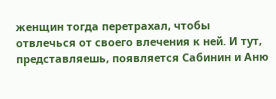женщин тогда перетрахал, чтобы отвлечься от своего влечения к ней. И тут, представляешь, появляется Сабинин и Аню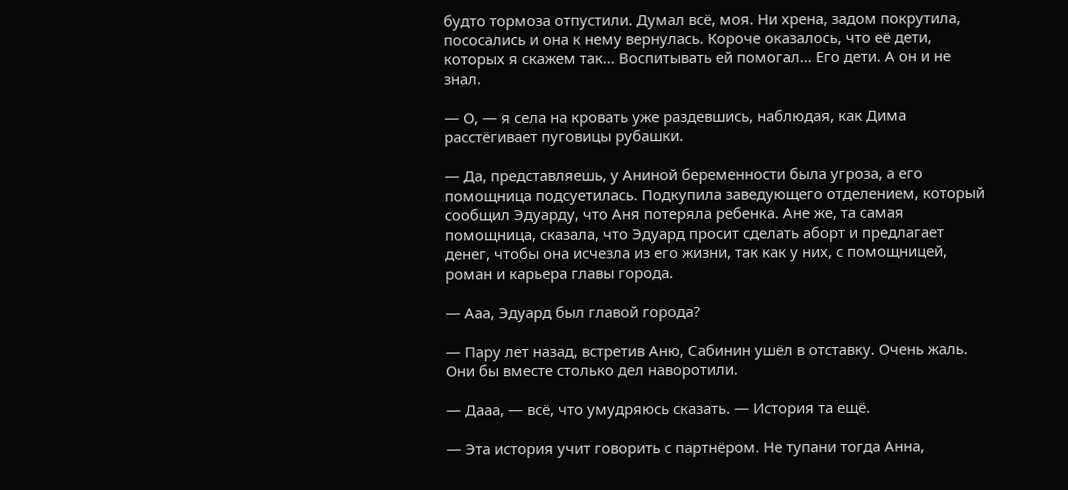будто тормоза отпустили. Думал всё, моя. Ни хрена, задом покрутила, пососались и она к нему вернулась. Короче оказалось, что её дети, которых я скажем так... Воспитывать ей помогал... Его дети. А он и не знал.

— О, — я села на кровать уже раздевшись, наблюдая, как Дима расстёгивает пуговицы рубашки.

— Да, представляешь, у Аниной беременности была угроза, а его помощница подсуетилась. Подкупила заведующего отделением, который сообщил Эдуарду, что Аня потеряла ребенка. Ане же, та самая помощница, сказала, что Эдуард просит сделать аборт и предлагает денег, чтобы она исчезла из его жизни, так как у них, с помощницей, роман и карьера главы города.

— Ааа, Эдуард был главой города?

— Пару лет назад, встретив Аню, Сабинин ушёл в отставку. Очень жаль. Они бы вместе столько дел наворотили.

— Дааа, — всё, что умудряюсь сказать. — История та ещё.

— Эта история учит говорить с партнёром. Не тупани тогда Анна,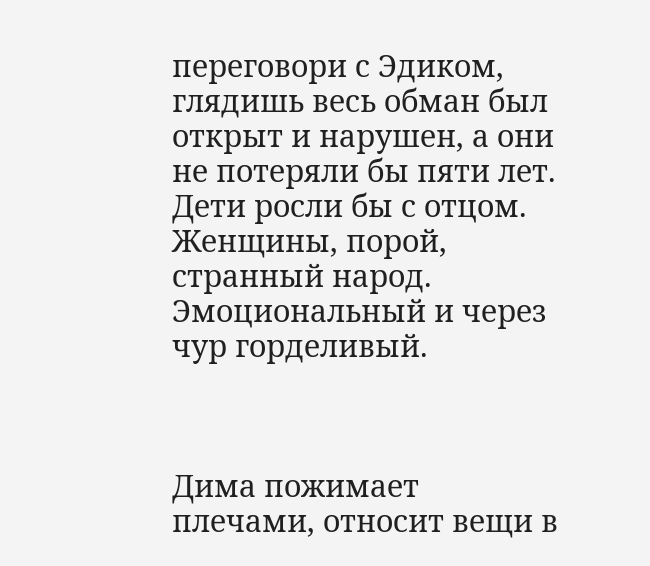переговори с Эдиком, глядишь весь обман был открыт и нарушен, а они не потеряли бы пяти лет. Дети росли бы с отцом. Женщины, порой, странный народ. Эмоциональный и через чур горделивый.



Дима пожимает плечами, относит вещи в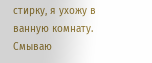стирку, я ухожу в ванную комнату. Смываю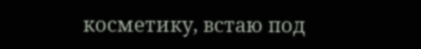косметику, встаю под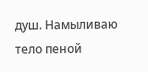душ. Намыливаю тело пеной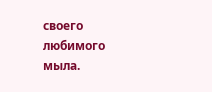своего любимого мыла.